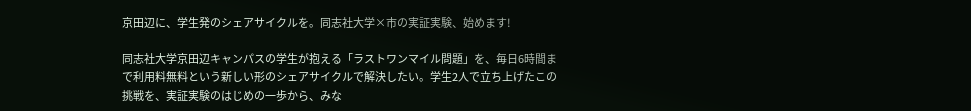京田辺に、学生発のシェアサイクルを。同志社大学×市の実証実験、始めます!

同志社大学京田辺キャンパスの学生が抱える「ラストワンマイル問題」を、毎日6時間まで利用料無料という新しい形のシェアサイクルで解決したい。学生2人で立ち上げたこの挑戦を、実証実験のはじめの一歩から、みな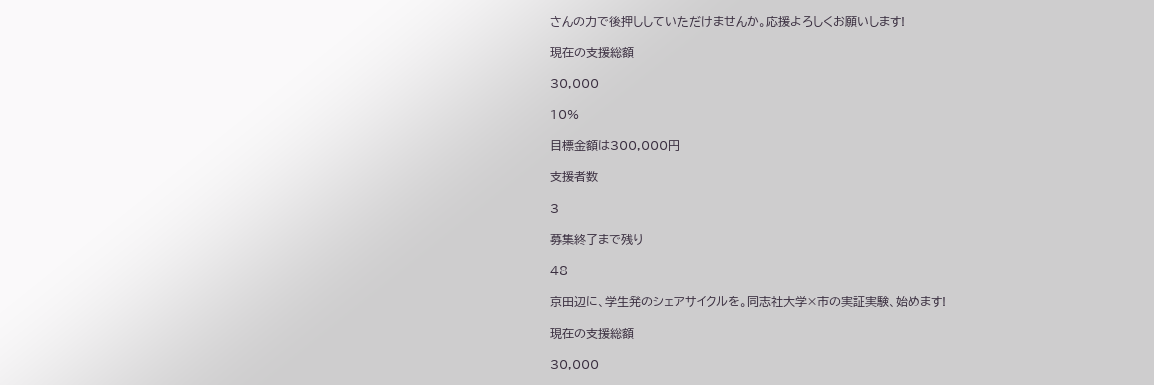さんの力で後押ししていただけませんか。応援よろしくお願いします!

現在の支援総額

30,000

10%

目標金額は300,000円

支援者数

3

募集終了まで残り

48

京田辺に、学生発のシェアサイクルを。同志社大学×市の実証実験、始めます!

現在の支援総額

30,000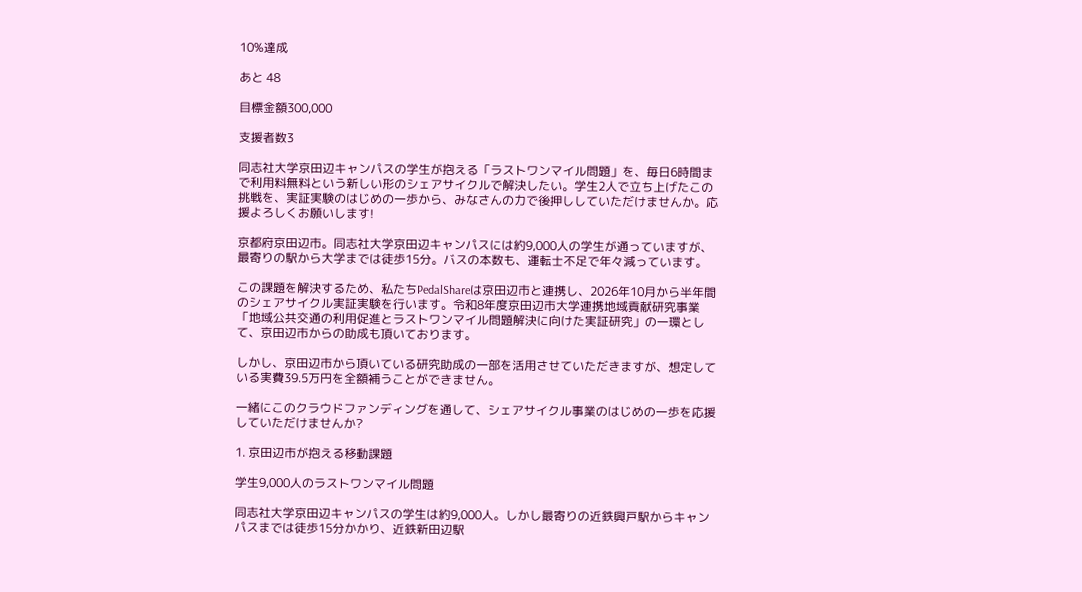10%達成

あと 48

目標金額300,000

支援者数3

同志社大学京田辺キャンパスの学生が抱える「ラストワンマイル問題」を、毎日6時間まで利用料無料という新しい形のシェアサイクルで解決したい。学生2人で立ち上げたこの挑戦を、実証実験のはじめの一歩から、みなさんの力で後押ししていただけませんか。応援よろしくお願いします!

京都府京田辺市。同志社大学京田辺キャンパスには約9,000人の学生が通っていますが、最寄りの駅から大学までは徒歩15分。バスの本数も、運転士不足で年々減っています。

この課題を解決するため、私たちPedalShareは京田辺市と連携し、2026年10月から半年間のシェアサイクル実証実験を行います。令和8年度京田辺市大学連携地域貢献研究事業「地域公共交通の利用促進とラストワンマイル問題解決に向けた実証研究」の一環として、京田辺市からの助成も頂いております。

しかし、京田辺市から頂いている研究助成の一部を活用させていただきますが、想定している実費39.5万円を全額補うことができません。

一緒にこのクラウドファンディングを通して、シェアサイクル事業のはじめの一歩を応援していただけませんか?

1. 京田辺市が抱える移動課題

学生9,000人のラストワンマイル問題

同志社大学京田辺キャンパスの学生は約9,000人。しかし最寄りの近鉄興戸駅からキャンパスまでは徒歩15分かかり、近鉄新田辺駅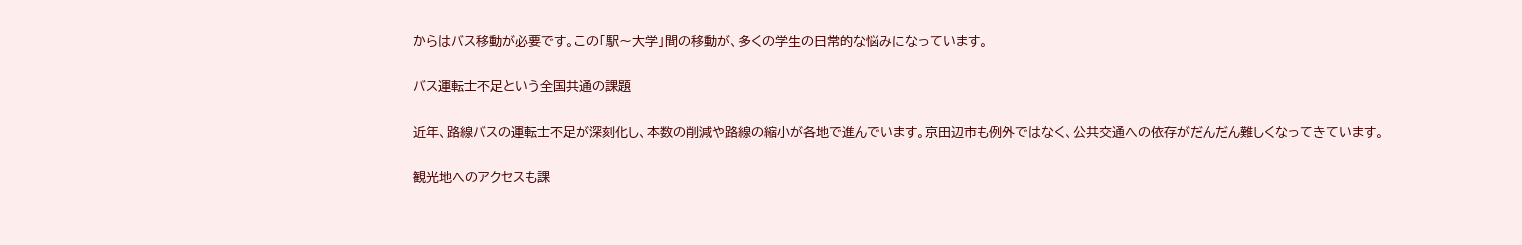からはバス移動が必要です。この「駅〜大学」間の移動が、多くの学生の日常的な悩みになっています。

バス運転士不足という全国共通の課題

近年、路線バスの運転士不足が深刻化し、本数の削減や路線の縮小が各地で進んでいます。京田辺市も例外ではなく、公共交通への依存がだんだん難しくなってきています。

観光地へのアクセスも課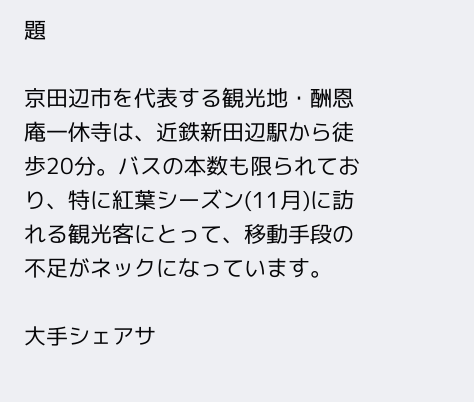題

京田辺市を代表する観光地・酬恩庵一休寺は、近鉄新田辺駅から徒歩20分。バスの本数も限られており、特に紅葉シーズン(11月)に訪れる観光客にとって、移動手段の不足がネックになっています。

大手シェアサ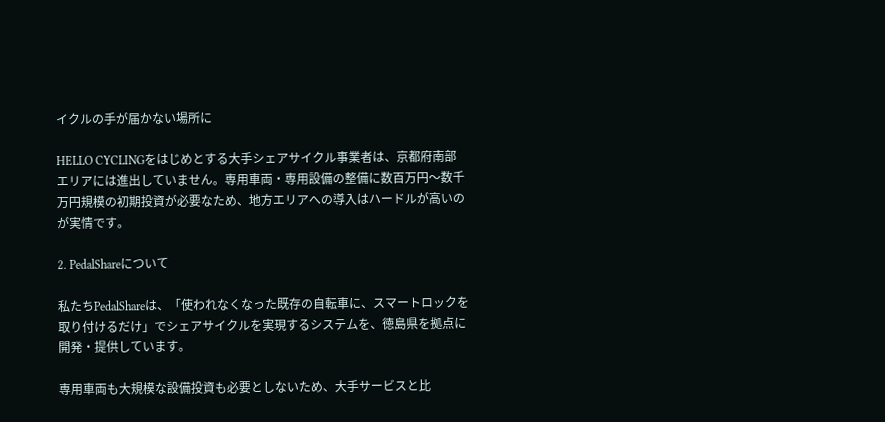イクルの手が届かない場所に

HELLO CYCLINGをはじめとする大手シェアサイクル事業者は、京都府南部エリアには進出していません。専用車両・専用設備の整備に数百万円〜数千万円規模の初期投資が必要なため、地方エリアへの導入はハードルが高いのが実情です。

2. PedalShareについて

私たちPedalShareは、「使われなくなった既存の自転車に、スマートロックを取り付けるだけ」でシェアサイクルを実現するシステムを、徳島県を拠点に開発・提供しています。

専用車両も大規模な設備投資も必要としないため、大手サービスと比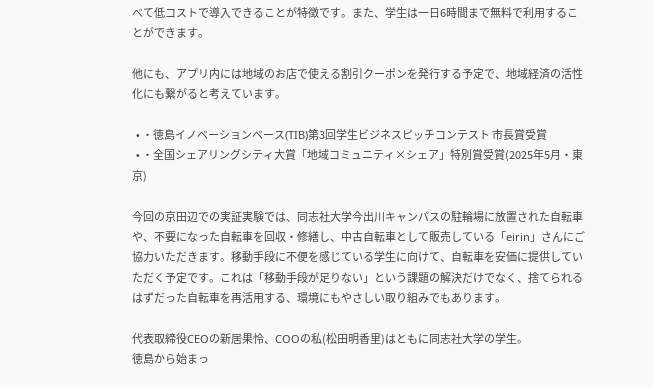べて低コストで導入できることが特徴です。また、学生は一日6時間まで無料で利用することができます。

他にも、アプリ内には地域のお店で使える割引クーポンを発行する予定で、地域経済の活性化にも繋がると考えています。

  • ・徳島イノベーションベース(TIB)第3回学生ビジネスピッチコンテスト 市長賞受賞
  • ・全国シェアリングシティ大賞「地域コミュニティ×シェア」特別賞受賞(2025年5月・東京)

今回の京田辺での実証実験では、同志社大学今出川キャンパスの駐輪場に放置された自転車や、不要になった自転車を回収・修繕し、中古自転車として販売している「eirin」さんにご協力いただきます。移動手段に不便を感じている学生に向けて、自転車を安価に提供していただく予定です。これは「移動手段が足りない」という課題の解決だけでなく、捨てられるはずだった自転車を再活用する、環境にもやさしい取り組みでもあります。

代表取締役CEOの新居果怜、COOの私(松田明香里)はともに同志社大学の学生。
徳島から始まっ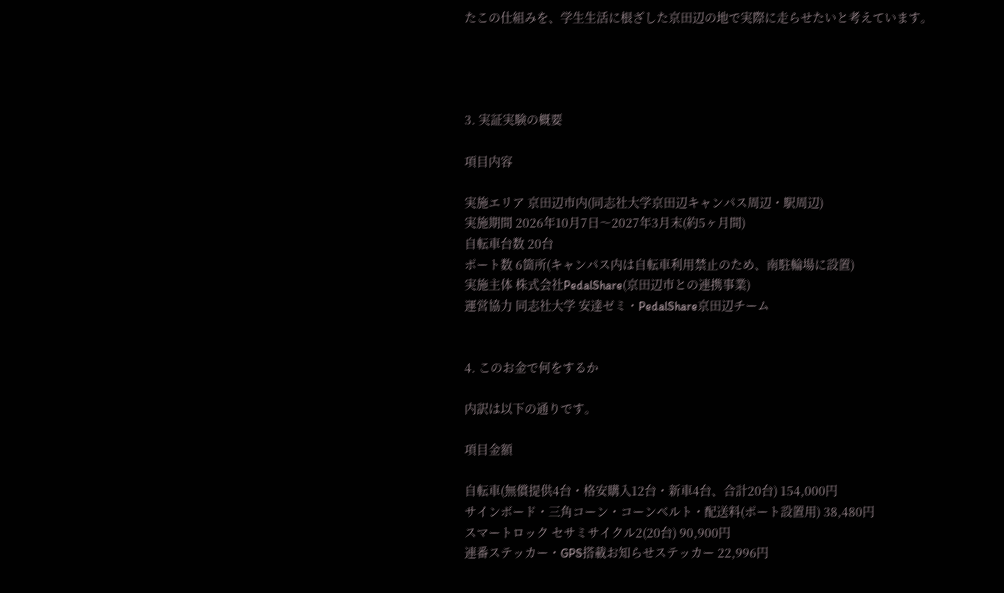たこの仕組みを、学生生活に根ざした京田辺の地で実際に走らせたいと考えています。




3. 実証実験の概要

項目内容

実施エリア 京田辺市内(同志社大学京田辺キャンパス周辺・駅周辺)
実施期間 2026年10月7日〜2027年3月末(約5ヶ月間)
自転車台数 20台
ポート数 6箇所(キャンパス内は自転車利用禁止のため、南駐輪場に設置)
実施主体 株式会社PedalShare(京田辺市との連携事業)
運営協力 同志社大学 安達ゼミ・PedalShare京田辺チーム


4. このお金で何をするか

内訳は以下の通りです。

項目金額

自転車(無償提供4台・格安購入12台・新車4台、合計20台) 154,000円
サインボード・三角コーン・コーンベルト・配送料(ポート設置用) 38,480円
スマートロック セサミサイクル2(20台) 90,900円
連番ステッカー・GPS搭載お知らせステッカー 22,996円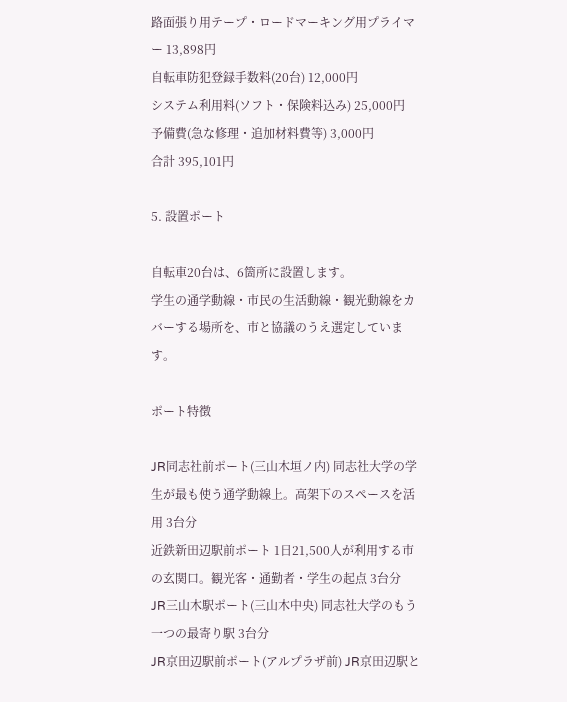路面張り用テープ・ロードマーキング用プライマー 13,898円
自転車防犯登録手数料(20台) 12,000円
システム利用料(ソフト・保険料込み) 25,000円
予備費(急な修理・追加材料費等) 3,000円
合計 395,101円

5. 設置ポート

自転車20台は、6箇所に設置します。
学生の通学動線・市民の生活動線・観光動線をカバーする場所を、市と協議のうえ選定しています。

ポート特徴

JR同志社前ポート(三山木垣ノ内) 同志社大学の学生が最も使う通学動線上。高架下のスペースを活用 3台分
近鉄新田辺駅前ポート 1日21,500人が利用する市の玄関口。観光客・通勤者・学生の起点 3台分
JR三山木駅ポート(三山木中央) 同志社大学のもう一つの最寄り駅 3台分
JR京田辺駅前ポート(アルプラザ前) JR京田辺駅と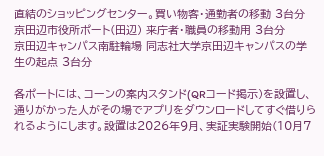直結のショッピングセンター。買い物客・通勤者の移動 3台分
京田辺市役所ポート(田辺) 来庁者・職員の移動用 3台分
京田辺キャンパス南駐輪場 同志社大学京田辺キャンパスの学生の起点 3台分

各ポートには、コーンの案内スタンド(QRコード掲示)を設置し、通りがかった人がその場でアプリをダウンロードしてすぐ借りられるようにします。設置は2026年9月、実証実験開始(10月7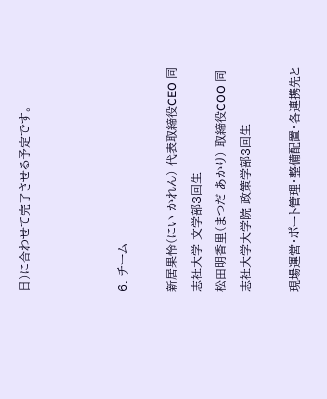日)に合わせて完了させる予定です。



6. チーム

新居果怜(にい かれん) 代表取締役CEO 同志社大学 文学部3回生
松田明香里(まつだ あかり) 取締役COO 同志社大学大学院 政策学部3回生

現場運営・ポート管理・整備配置・各連携先と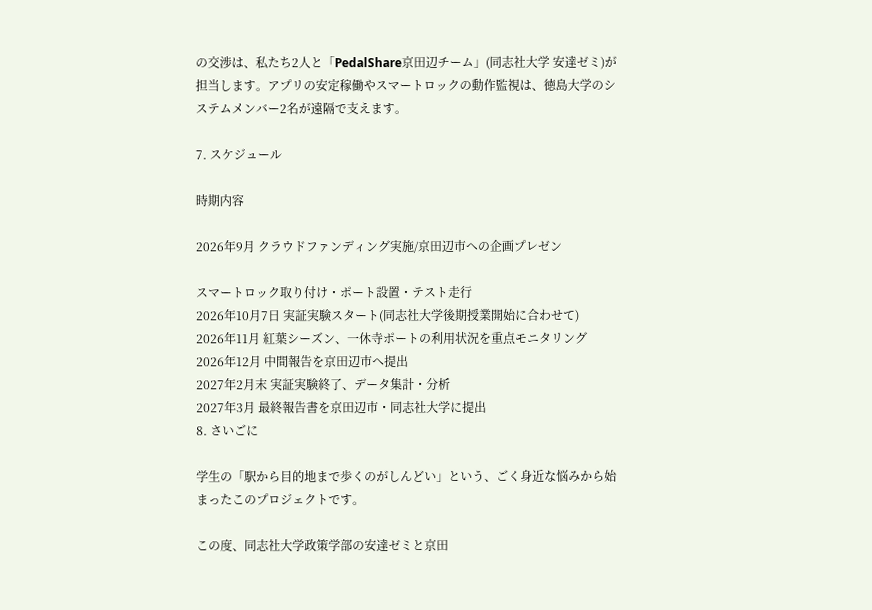の交渉は、私たち2人と「PedalShare京田辺チーム」(同志社大学 安達ゼミ)が担当します。アプリの安定稼働やスマートロックの動作監視は、徳島大学のシステムメンバー2名が遠隔で支えます。

7. スケジュール

時期内容

2026年9月 クラウドファンディング実施/京田辺市への企画プレゼン

スマートロック取り付け・ポート設置・テスト走行
2026年10月7日 実証実験スタート(同志社大学後期授業開始に合わせて)
2026年11月 紅葉シーズン、一休寺ポートの利用状況を重点モニタリング
2026年12月 中間報告を京田辺市へ提出
2027年2月末 実証実験終了、データ集計・分析
2027年3月 最終報告書を京田辺市・同志社大学に提出
8. さいごに

学生の「駅から目的地まで歩くのがしんどい」という、ごく身近な悩みから始まったこのプロジェクトです。

この度、同志社大学政策学部の安達ゼミと京田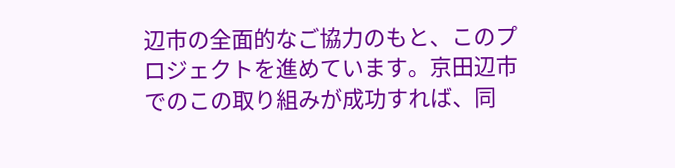辺市の全面的なご協力のもと、このプロジェクトを進めています。京田辺市でのこの取り組みが成功すれば、同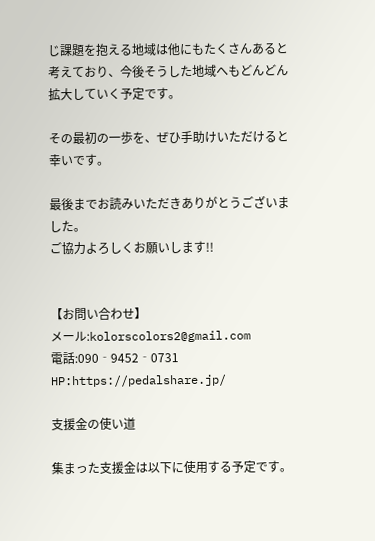じ課題を抱える地域は他にもたくさんあると考えており、今後そうした地域へもどんどん拡大していく予定です。

その最初の一歩を、ぜひ手助けいただけると幸いです。

最後までお読みいただきありがとうございました。
ご協力よろしくお願いします!!


【お問い合わせ】
メール:kolorscolors2@gmail.com
電話:090‐9452‐0731
HP:https://pedalshare.jp/

支援金の使い道

集まった支援金は以下に使用する予定です。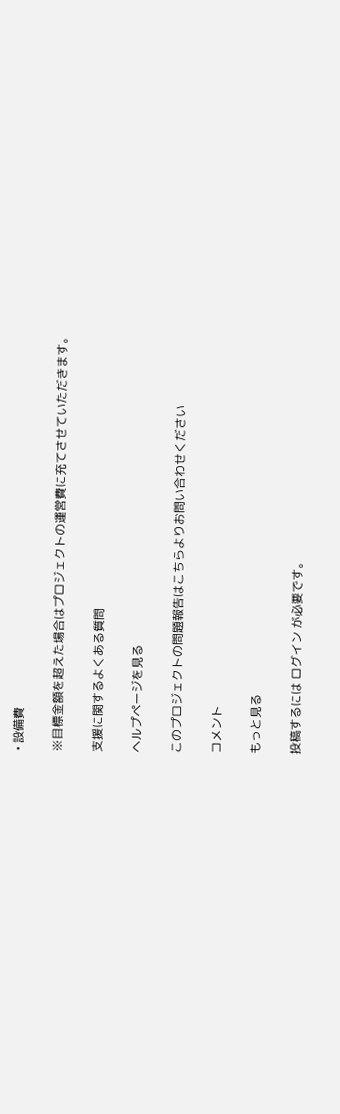• 設備費

※目標金額を超えた場合はプロジェクトの運営費に充てさせていただきます。

支援に関するよくある質問

ヘルプページを見る

このプロジェクトの問題報告はこちらよりお問い合わせください

コメント

もっと見る

投稿するには ログイン が必要です。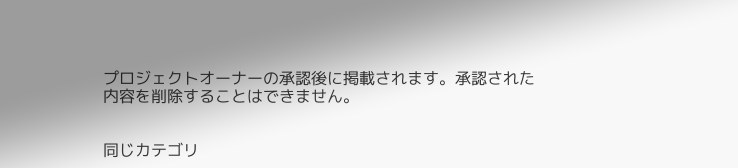プロジェクトオーナーの承認後に掲載されます。承認された内容を削除することはできません。


同じカテゴリ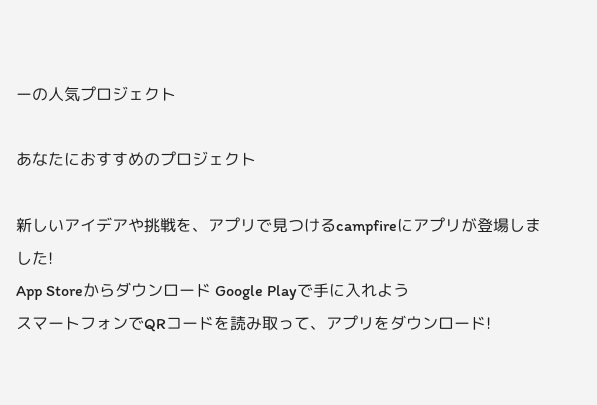ーの人気プロジェクト

あなたにおすすめのプロジェクト

新しいアイデアや挑戦を、アプリで見つけるcampfireにアプリが登場しました!
App Storeからダウンロード Google Playで手に入れよう
スマートフォンでQRコードを読み取って、アプリをダウンロード!